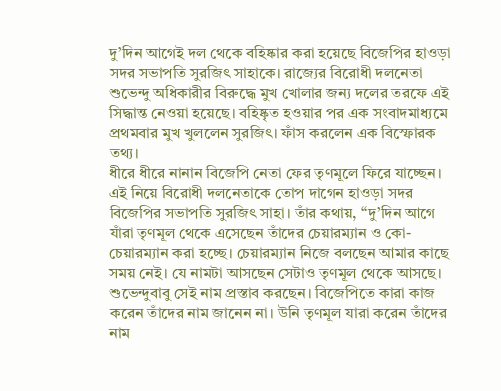দু’দিন আগেই দল থেকে বহিষ্কার করা হয়েছে বিজেপির হাওড়া সদর সভাপতি সুরজিৎ সাহাকে। রাজ্যের বিরোধী দলনেতা শুভেন্দু অধিকারীর বিরুদ্ধে মুখ খোলার জন্য দলের তরফে এই সিদ্ধান্ত নেওয়া হয়েছে। বহিষ্কৃত হওয়ার পর এক সংবাদমাধ্যমে প্রথমবার মুখ খুললেন সুরজিৎ। ফাঁস করলেন এক বিস্ফোরক তথ্য।
ধীরে ধীরে নানান বিজেপি নেতা ফের তৃণমূলে ফিরে যাচ্ছেন। এই নিয়ে বিরোধী দলনেতাকে তোপ দাগেন হাওড়া সদর বিজেপির সভাপতি সুরজিৎ সাহা। তাঁর কথায়, “দু’দিন আগে যাঁরা তৃণমূল থেকে এসেছেন তাঁদের চেয়ারম্যান ও কো-চেয়ারম্যান করা হচ্ছে। চেয়ারম্যান নিজে বলছেন আমার কাছে সময় নেই। যে নামটা আসছেন সেটাও তৃণমূল থেকে আসছে। শুভেন্দুবাবু সেই নাম প্রস্তাব করছেন। বিজেপিতে কারা কাজ করেন তাঁদের নাম জানেন না। উনি তৃণমূল যারা করেন তাঁদের নাম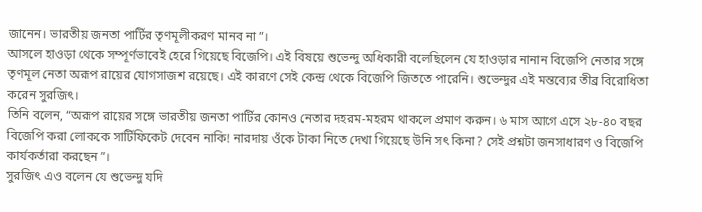জানেন। ভারতীয় জনতা পার্টির তৃণমূলীকরণ মানব না”।
আসলে হাওড়া থেকে সম্পূর্ণভাবেই হেরে গিয়েছে বিজেপি। এই বিষয়ে শুভেন্দু অধিকারী বলেছিলেন যে হাওড়ার নানান বিজেপি নেতার সঙ্গে তৃণমূল নেতা অরূপ রায়ের যোগসাজশ রয়েছে। এই কারণে সেই কেন্দ্র থেকে বিজেপি জিততে পারেনি। শুভেন্দুর এই মন্তব্যের তীব্র বিরোধিতা করেন সুরজিৎ।
তিনি বলেন, “অরূপ রায়ের সঙ্গে ভারতীয় জনতা পার্টির কোনও নেতার দহরম-মহরম থাকলে প্রমাণ করুন। ৬ মাস আগে এসে ২৮-৪০ বছর বিজেপি করা লোককে সার্টিফিকেট দেবেন নাকি! নারদায় ওঁকে টাকা নিতে দেখা গিয়েছে উনি সৎ কিনা? সেই প্রশ্নটা জনসাধারণ ও বিজেপি কার্যকর্তারা করছেন”।
সুরজিৎ এও বলেন যে শুভেন্দু যদি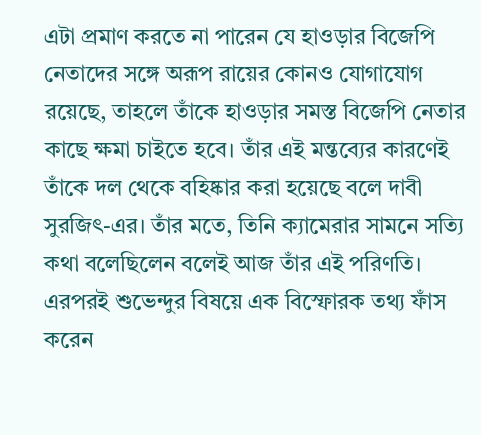এটা প্রমাণ করতে না পারেন যে হাওড়ার বিজেপি নেতাদের সঙ্গে অরূপ রায়ের কোনও যোগাযোগ রয়েছে, তাহলে তাঁকে হাওড়ার সমস্ত বিজেপি নেতার কাছে ক্ষমা চাইতে হবে। তাঁর এই মন্তব্যের কারণেই তাঁকে দল থেকে বহিষ্কার করা হয়েছে বলে দাবী সুরজিৎ-এর। তাঁর মতে, তিনি ক্যামেরার সামনে সত্যি কথা বলেছিলেন বলেই আজ তাঁর এই পরিণতি।
এরপরই শুভেন্দুর বিষয়ে এক বিস্ফোরক তথ্য ফাঁস করেন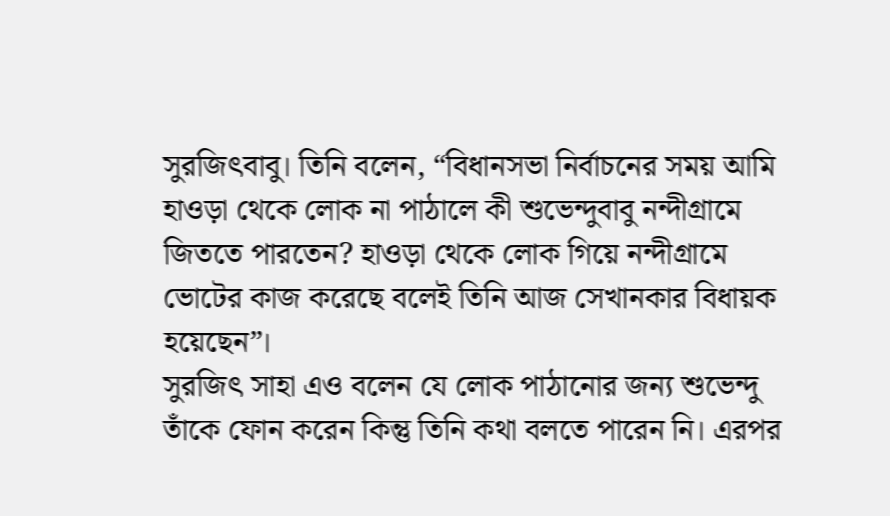সুরজিৎবাবু। তিনি বলেন, “বিধানসভা নির্বাচনের সময় আমি হাওড়া থেকে লোক না পাঠালে কী শুভেন্দুবাবু নন্দীগ্রামে জিততে পারতেন? হাওড়া থেকে লোক গিয়ে নন্দীগ্রামে ভোটের কাজ করেছে বলেই তিনি আজ সেখানকার বিধায়ক হয়েছেন”।
সুরজিৎ সাহা এও বলেন যে লোক পাঠানোর জন্য শুভেন্দু তাঁকে ফোন করেন কিন্তু তিনি কথা বলতে পারেন নি। এরপর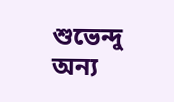শুভেন্দু অন্য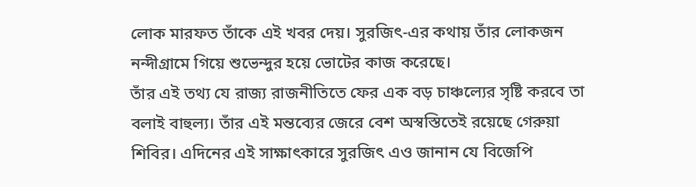লোক মারফত তাঁকে এই খবর দেয়। সুরজিৎ-এর কথায় তাঁর লোকজন নন্দীগ্রামে গিয়ে শুভেন্দুর হয়ে ভোটের কাজ করেছে।
তাঁর এই তথ্য যে রাজ্য রাজনীতিতে ফের এক বড় চাঞ্চল্যের সৃষ্টি করবে তা বলাই বাহুল্য। তাঁর এই মন্তব্যের জেরে বেশ অস্বস্তিতেই রয়েছে গেরুয়া শিবির। এদিনের এই সাক্ষাৎকারে সুরজিৎ এও জানান যে বিজেপি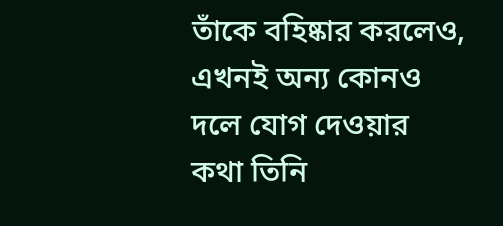তাঁকে বহিষ্কার করলেও, এখনই অন্য কোনও দলে যোগ দেওয়ার কথা তিনি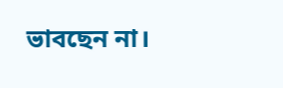ভাবছেন না।